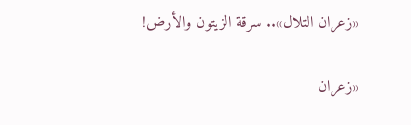«زعران التلال».. سرقة الزيتون والأرض!

«زعران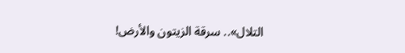التلال».. سرقة الزيتون والأرض!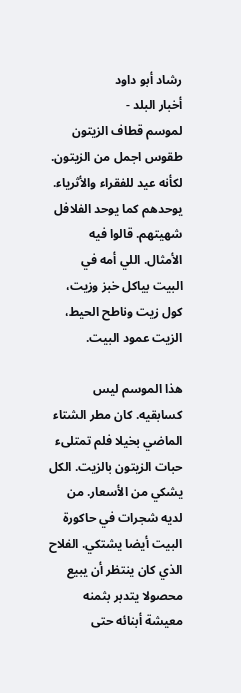رشاد أبو داود
أخبار البلد -
لموسم قطاف الزيتون طقوس اجمل من الزيتون. لكأنه عيد للفقراء والأثرياء. يوحدهم كما يوحد الفلافل شهيتهم. قالوا فيه الأمثال. اللي أمه في البيت بياكل خبز وزيت، كول زيت وناطح الحيط، الزيت عمود البيت.

هذا الموسم ليس كسابقيه. كان مطر الشتاء الماضي بخيلا فلم تمتلىء حبات الزيتون بالزيت. الكل يشكي من الأسعار. من لديه شجرات في حاكورة البيت أيضا يشتكي. الفلاح الذي كان ينتظر أن يبيع محصولا يتدبر بثمنه معيشة أبنائه حتى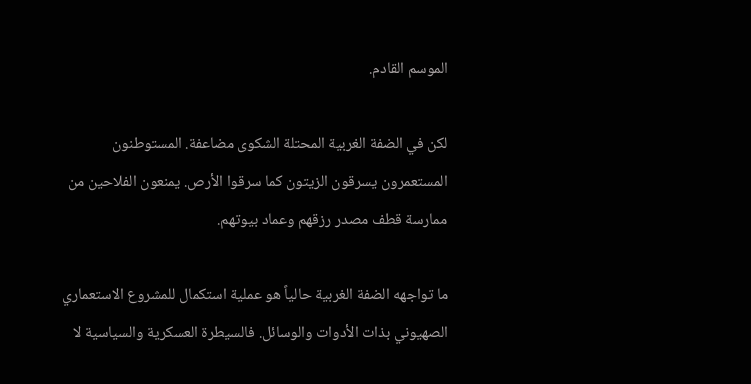الموسم القادم.

لكن في الضفة الغربية المحتلة الشكوى مضاعفة. المستوطنون المستعمرون يسرقون الزيتون كما سرقوا الأرص. يمنعون الفلاحين من ممارسة قطف مصدر رزقهم وعماد بيوتهم.

ما تواجهه الضفة الغربية حالياً هو عملية استكمال للمشروع الاستعماري الصهيوني بذات الأدوات والوسائل. فالسيطرة العسكرية والسياسية لا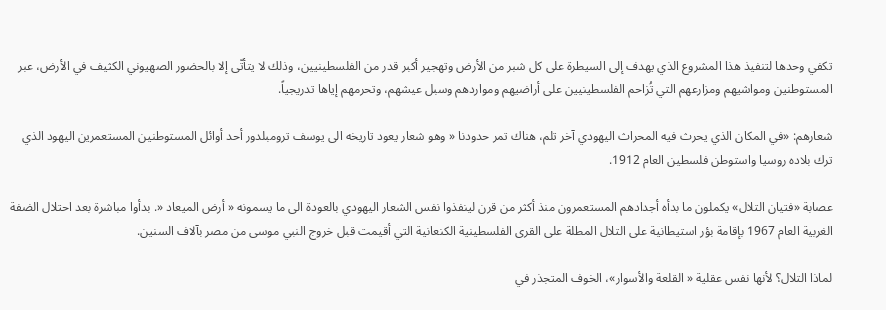تكفي وحدها لتنفيذ هذا المشروع الذي يهدف إلى السيطرة على كل شبر من الأرض وتهجير أكبر قدر من الفلسطينيين، وذلك لا يتأتّى إلا بالحضور الصهيوني الكثيف في الأرض، عبر المستوطنين ومواشيهم ومزارعهم التي تُزاحم الفلسطينيين على أراضيهم ومواردهم وسبل عيشهم، وتحرمهم إياها تدريجياً.

شعارهم: «في المكان الذي يحرث فيه المحراث اليهودي آخر تلم، هناك تمر حدودنا « وهو شعار يعود تاريخه الى يوسف ترومبلدور أحد أوائل المستوطنين المستعمرين اليهود الذي ترك بلاده روسيا واستوطن فلسطين العام 1912.

عصابة «فتيان التلال» يكملون ما بدأه أجدادهم المستعمرون منذ أكثر من قرن لينفذوا نفس الشعار اليهودي بالعودة الى ما يسمونه « أرض الميعاد «. بدأوا مباشرة بعد احتلال الضفة الغربية العام 1967 بإقامة بؤر استيطانية على التلال المطلة على القرى الفلسطينية الكنعانية التي أقيمت قبل خروج النبي موسى من مصر بآلاف السنين.

لماذا التلال؟ لأنها نفس عقلية « القلعة والأسوار»، الخوف المتجذر في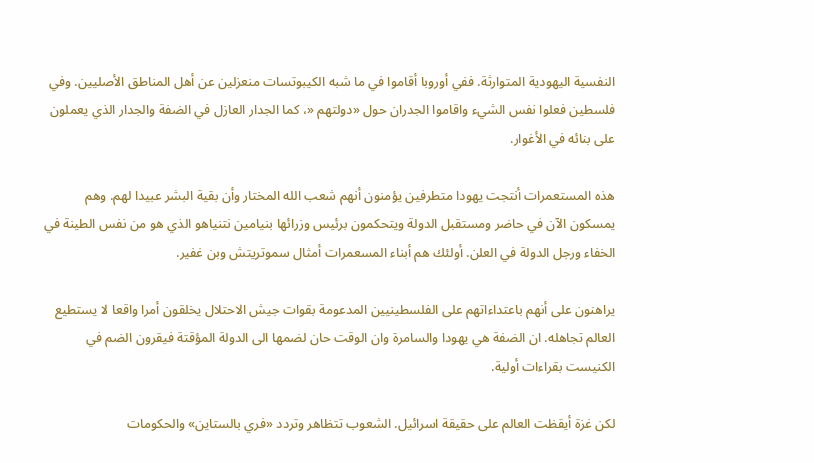النفسية اليهودية المتوارثة. ففي أوروبا أقاموا في ما شبه الكيبوتسات منعزلين عن أهل المناطق الأصليين. وفي فلسطين فعلوا نفس الشيء واقاموا الجدران حول «دولتهم «، كما الجدار العازل في الضفة والجدار الذي يعملون على بنائه في الأغوار.

هذه المستعمرات أنتجت يهودا متطرفين يؤمنون أنهم شعب الله المختار وأن بقية البشر عبيدا لهم. وهم يمسكون الآن في حاضر ومستقبل الدولة ويتحكمون برئيس وزرائها بنيامين نتنياهو الذي هو من نفس الطينة في الخفاء ورجل الدولة في العلن. أولئك هم أبناء المسعمرات أمثال سموتريتش وبن غفير.

يراهنون على أنهم باعتداءاتهم على الفلسطينيين المدعومة بقوات جيش الاحتلال يخلقون أمرا واقعا لا يستطيع العالم تجاهله. ان الضفة هي يهودا والسامرة وان الوقت حان لضمها الى الدولة المؤقتة فيقرون الضم في الكنيست بقراءات أولية.

لكن غزة أيقظت العالم على حقيقة اسرائيل. الشعوب تتظاهر وتردد «فري بالستاين» والحكومات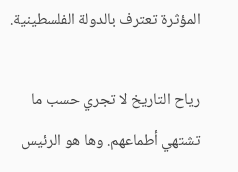المؤثرة تعترف بالدولة الفلسطينية.

رياح التاريخ لا تجري حسب ما تشتهي أطماعهم. وها هو الرئيس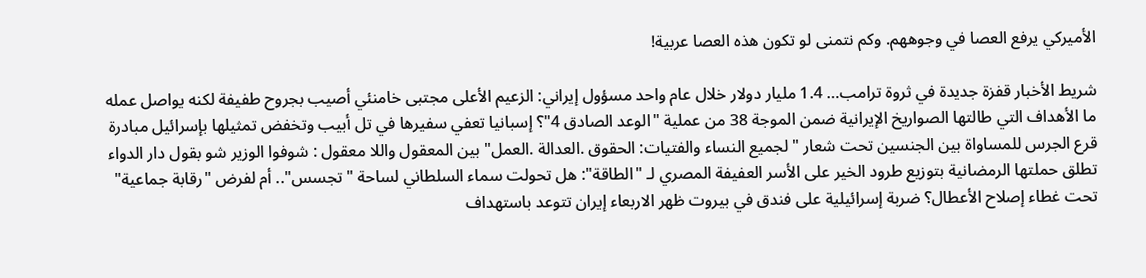الأميركي يرفع العصا في وجوههم. وكم نتمنى لو تكون هذه العصا عربية!

شريط الأخبار قفزة جديدة في ثروة ترامب… 1.4 مليار دولار خلال عام واحد مسؤول إيراني: الزعيم الأعلى مجتبى خامنئي أصيب بجروح طفيفة لكنه يواصل عمله ما الأهداف التي طالتها الصواريخ الإيرانية ضمن الموجة 38 من عملية "الوعد الصادق 4"؟ إسبانيا تعفي سفيرها في تل أبيب وتخفض تمثيلها بإسرائيل مبادرة قرع الجرس للمساواة بين الجنسين تحت شعار "لجميع النساء والفتيات: الحقوق .العدالة .العمل" بين المعقول واللا معقول : شوفوا الوزير شو بقول دار الدواء تطلق حملتها الرمضانية بتوزيع طرود الخير على الأسر العفيفة المصري لـ "الطاقة": هل تحولت سماء السلطاني لساحة "تجسس".. أم لفرض "رقابة جماعية" تحت غطاء إصلاح الأعطال؟ ضربة إسرائيلية على فندق في بيروت ظهر الاربعاء إيران تتوعد باستهداف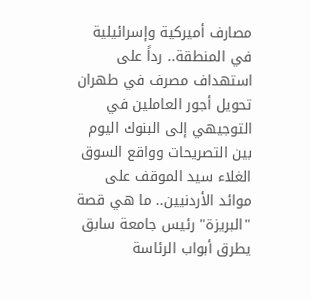مصارف أميركية وإسرائيلية في المنطقة.. رداً على استهداف مصرف في طهران تحويل أجور العاملين في التوجيهي إلى البنوك اليوم بين التصريحات وواقع السوق الغلاء سيد الموقف على موائد الأردنيين.. ما هي قصة "البريزة" رئيس جامعة سابق يطرق أبواب الرئاسة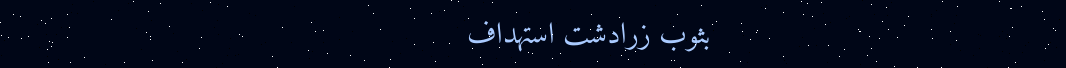بثوب زرادشت استهداف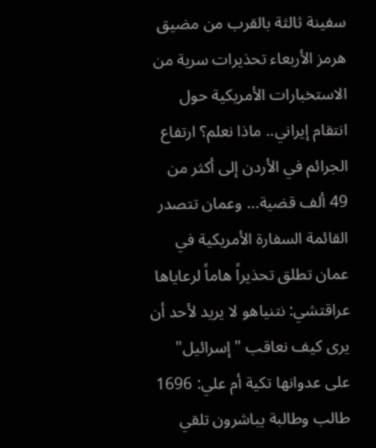سفينة ثالثة بالقرب من مضيق هرمز الأربعاء تحذيرات سرية من الاستخبارات الأمريكية حول انتقام إيراني.. ماذا نعلم؟ ارتفاع الجرائم في الأردن إلى أكثر من 49 ألف قضية… وعمان تتصدر القائمة السفارة الأمريكية في عمان تطلق تحذيراً هاماً لرعاياها عراقتشي: نتنياهو لا يريد لأحد أن يرى كيف نعاقب "إسرائيل" على عدوانها تكية أم علي: 1696 طالب وطالبة يباشرون تلقي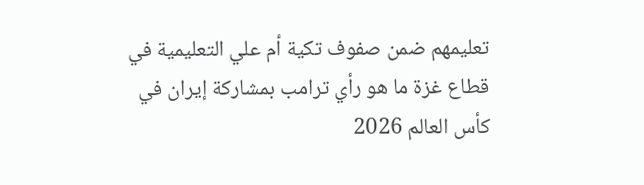تعليمهم ضمن صفوف تكية أم علي التعليمية في قطاع غزة ما هو رأي ترامب بمشاركة إيران في كأس العالم 2026